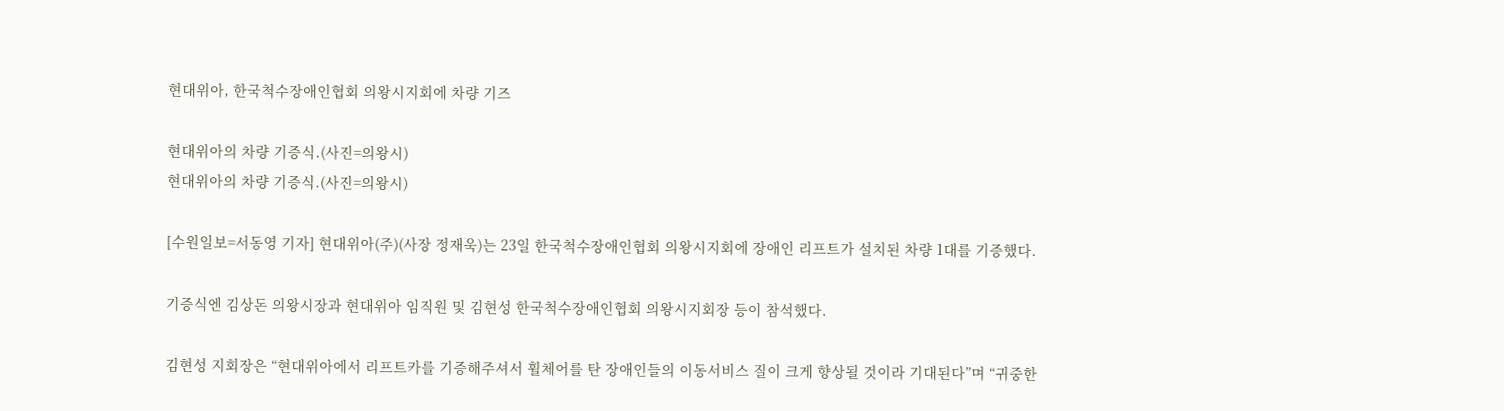현대위아, 한국척수장애인협회 의왕시지회에 차량 기즈

현대위아의 차량 기증식.(사진=의왕시)
현대위아의 차량 기증식.(사진=의왕시)

[수원일보=서동영 기자] 현대위아(주)(사장 정재욱)는 23일 한국척수장애인협회 의왕시지회에 장애인 리프트가 설치된 차량 1대를 기증했다.

기증식엔 김상돈 의왕시장과 현대위아 임직원 및 김현성 한국척수장애인협회 의왕시지회장 등이 참석했다.

김현성 지회장은 “현대위아에서 리프트카를 기증해주셔서 휠체어를 탄 장애인들의 이동서비스 질이 크게 향상될 것이라 기대된다”며 “귀중한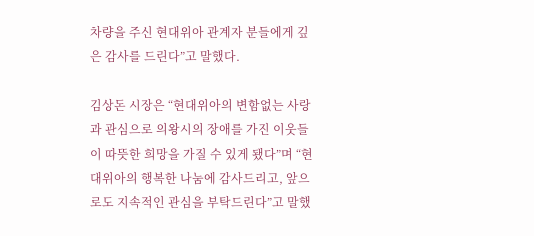차량을 주신 현대위아 관계자 분들에게 깊은 감사를 드린다”고 말했다.

김상돈 시장은 “현대위아의 변함없는 사랑과 관심으로 의왕시의 장애를 가진 이웃들이 따뜻한 희망을 가질 수 있게 됐다”며 “현대위아의 행복한 나눔에 감사드리고, 앞으로도 지속적인 관심을 부탁드린다”고 말했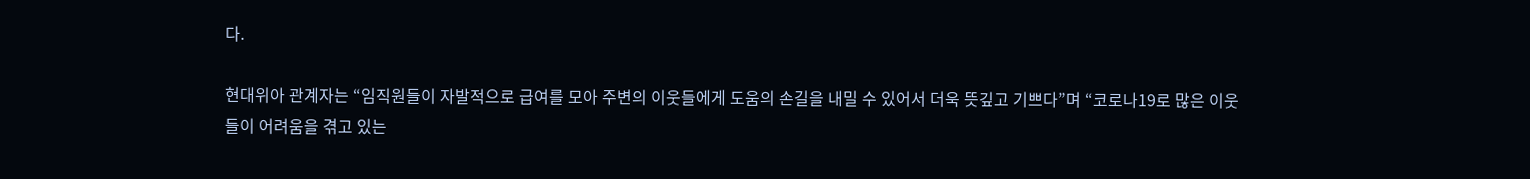다.

현대위아 관계자는 “임직원들이 자발적으로 급여를 모아 주변의 이웃들에게 도움의 손길을 내밀 수 있어서 더욱 뜻깊고 기쁘다”며 “코로나19로 많은 이웃들이 어려움을 겪고 있는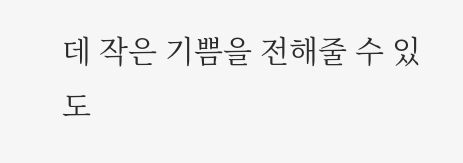데 작은 기쁨을 전해줄 수 있도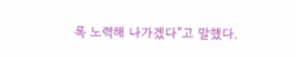록 노력해 나가겠다”고 말했다.